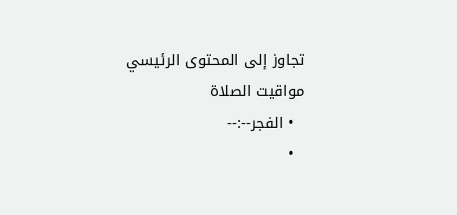تجاوز إلى المحتوى الرئيسي
مواقيت الصلاة
  • الفجر--:--
  •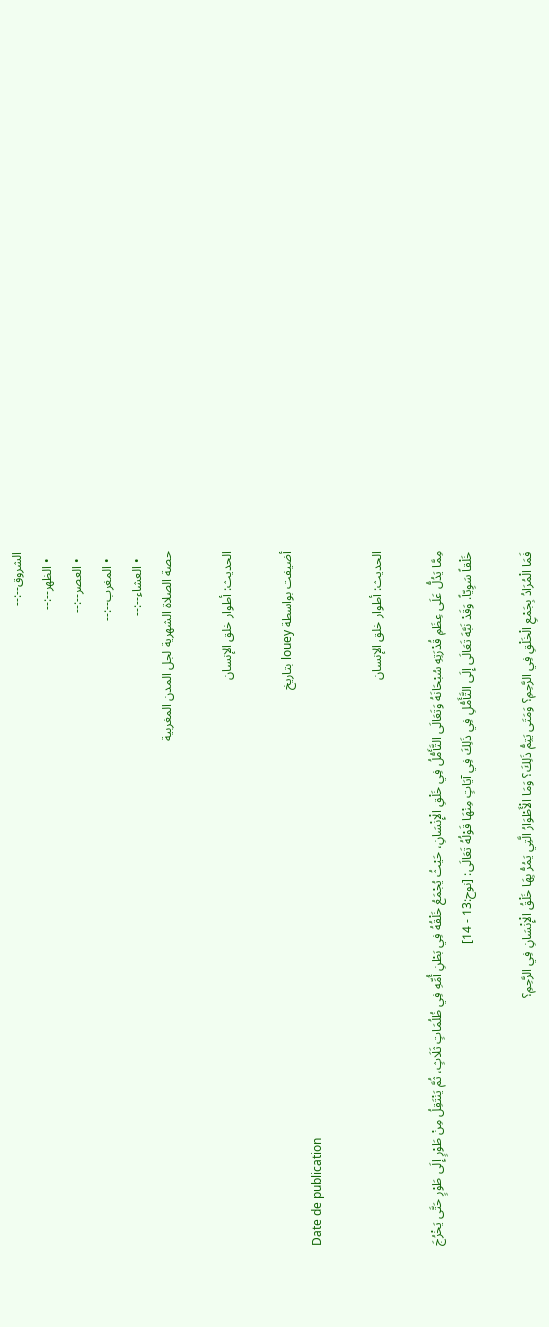الشروق--:--
  • الظهر--:--
  • العصر--:--
  • المغرب--:--
  • العشاء--:--
حصة الصلاة الشهرية لجل المدن المغربية

الحديث: أطوار خلق الإنسان

أضيفت بواسطة louey بتاريخ
Date de publication

الحديث: أطوار خلق الإنسان

مِمَّا يَدُلُّ عَلَى عِظَمِ قُدْرَتِهِ سُبْحَانَهُ وَتَعَالَى التَّأَمُّلُ فِي خَلْقِ الْإِنْسَانِ، حَيْثُ يُجْمَعُ خَلْقُهُ فِي بَطْنِ أُمِّهِ فِي ظُلُمَاتٍ ثَلَاثٍ، ثُمَّ يَنْتَقِلُ مِنْ طَوْرٍ إِلَى طَوْرٍ حَتَّى يَخْرُجَ خَلْقاً سَوِيّاً. وَقَدْ نَبَّهَ تَعَالَى إِلَى التَّأَمُّلِ فِي ذَلِكَ فِي آيَاتٍ مِنْهَا قَوْلُهُ تَعَالَى: [نوح:13 - 14]

فَمَا الْمُرَادُ بِجَمْعِ الْخَلْقِ فِي الرَّحِمِ؟ وَمَتَى يَتِمُّ ذَلِكَ؟ وَمَا الْأَطْوَارُ الَّتِي يَمُرُّ بِهَا خَلْقُ الْإِنْسَانِ فِي الرَّحِمِ؟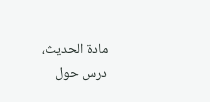مادة الحديث، درس حول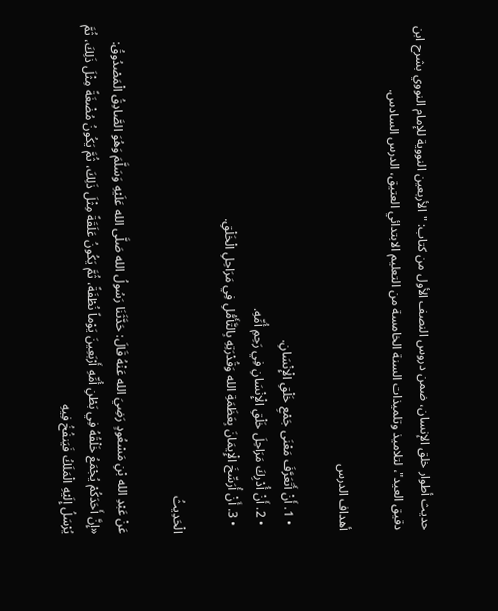حديث أطوار خلق الإنسان، ضمن دروس النصف الأول من كتاب: "الأربعين النووية للإمام النووي بشرح ابن دقيق العيد"، لتلاميذ وتلميذات السنة الخامسة من التعليم الابتدائي العتيق، الدرس السادس.

أهداف الدرس

  • 1. أَنْ أَتَعَرَّفَ مَعْنَى جَمْعِ خَلْقِ الْإِنْسَانِ.
  • 2. أَنْ أُدْرِكَ مَرَاحِلَ خَلْقِ الْإِنْسَانِ فِي رَحِمِ أُمِّهِ.
  • 3. أَنْ أُرَسِّخَ الْإِيمَانَ بِعَظَمَةِ الله وَقُدْرَتِهِ بِالتَّأَمُّلِ فِي مَرَاحِلِ الْخَلْقِ.

الْحَدِيثُ

عَنْ عَبْدِ الله بْنِ مَسْعُودٍ رَضِيَ الله عَنْهُ قَالَ: حَدَّثَنَا رَسُولُ الله صَلَّى الله عَلَيْهِ وَسَلَّمَ وَهُوَ الصَّادِقُ الْمَصْدُوقُ: «إِنَّ أَحَدَكُمْ يُجْمَعُ خَلْقُهُ فِي بَطْنِ أُمِّهِ أَرْبَعِينَ يَوْماً نُطْفَةً، ثُمَّ يَكُونُ عَلَقَةً مِثْلَ ذَلِكَ، ثُمَّ يَكُونُ مُضْغَةً مِثْلَ ذَلِكَ، ثُمَّ يُرْسَلُ إِلَيْهِ الْمَلَكُ فَيَنفُخُ فِيهِ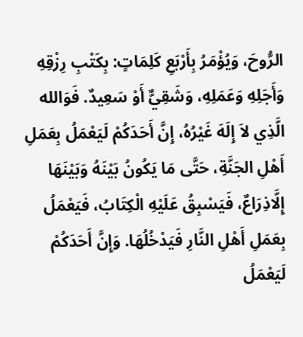الرُّوحَ، وَيُؤْمَرُ بِأَرْبَعِ كَلِمَاتٍ: بِكَتْبِ رِزْقِهِ وَأَجَلِهِ وَعَمَلِهِ، وَشَقِيٌّ أَوْ سَعِيدٌ. فَوَالله الَّذِي لاَ إِلَهَ غَيْرُهُ، إِنَّ أَحَدَكُمْ لَيَعْمَلُ بِعَمَلِ أَهْلِ الجَنَّةِ، حَتَّى مَا يَكُونُ بَيْنَهُ وَبَيْنَهَا إِلَّاذِرَاعٌ، فَيَسْبِقُ عَلَيْهِ الْكِتَابُ، فَيَعْمَلُ بِعَمَلِ أَهْلِ النَّارِ فَيَدْخُلُهَا. وَإِنَّ أَحَدَكُمْ لَيَعْمَلُ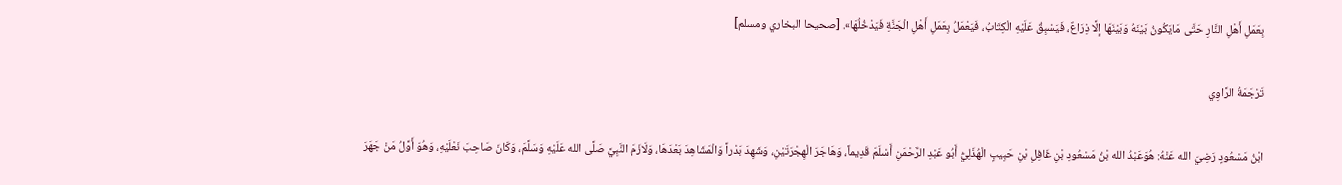بِعَمَلِ أَهْلِ النَّارِ حَتَّى مَايَكُونُ بَيْنَهُ وَبَيْنَهَا إلَّا ذِرَاعٌ، فَيَسْبِقُ عَلَيْهِ الْكِتَابُ، فَيَعْمَلُ بِعَمَلِ أَهْلِ الْجَنَّةِ فَيَدْخُلُهَا». [صحيحا البخاري ومسلم]

تَرْجَمَةُ الرَّاوِي

ابْنُ مَسْعُودٍ رَضِيَ الله عَنْهُ: هُوَعَبْدُ الله بْنُ مَسْعُودِ بْنِ غَافِلِ بْنِ حَبِيبٍ الْهُذَلِيُّ أَبُو عَبْدِ الرَّحْمَنِ أَسْلَمَ قَدِيماً، وَهَاجَرَ الْهِجْرَتَيْنِ، وَشَهِدَ بَدْراً وَالْمَشَاهِدَ بَعْدَهَا، وَلَازَمَ النَّبِيَّ صَلَّى الله عَلَيْهِ وَسَلَّمَ، وَكَانَ صَاحِبَ نَعْلَيْهِ، وَهُوَ أَوَّلُ مَنْ جَهَرَ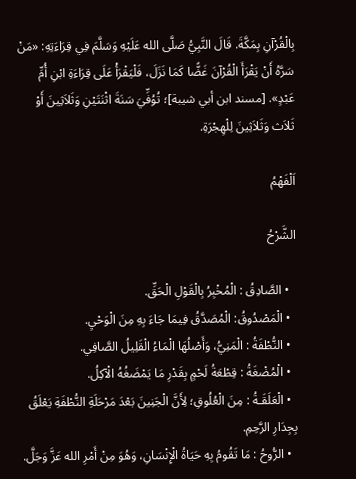بِالْقُرْآنِ بِمَكَّةَ. قَالَ النَّبِيُّ صَلَّى الله عَلَيْهِ وَسَلَّمَ فِي قِرَاءَتِهِ: «مَنْ سَرَّهُ أَنْ يَقْرَأَ الْقُرْآنَ غَضًّا كَمَا نَزَلَ، فَلْيَقْرَأْ عَلَى قِرَاءَةِ ابْنِ أُمِّ عَبْدٍ». [مسند ابن أبي شيبة]؛ تُوُفِّيَ سَنَةَ اثْنَتَيْنِ وَثَلاَثِينَ أَوْ ثَلاَث وَثَلاَثِينَ لِلْهِجْرَةِ.

اَلْفَهْمُ

الشَّرْحُ

  • الصَّادِقُ : الْمُخْبِرُ بِالْقَوْلِ الْحَقِّ.
  • الْمَصْدُوقُ: الْمُصَدَّقُ فِيمَا جَاءَ بِهِ مِنَ الْوَحْيِ.
  • النُّطْفَةُ : الْمَنِيُّ، وَأَصْلُهَا الْمَاءُ الْقَلِيلُ الصَّافِي.
  • الْمُضْغَةُ : قِطْعَةُ لَحْمٍ بِقَدْرِ مَا يَمْضَغُهُ الْآكِلُ.
  • الْعَلَقَـةُ : مِنَ الْعُلُوقِ؛ لِأَنَّ الْجَنِينَ بَعْدَ مَرْحَلَةِ النُّطْفَةِ يَعْلَقُ بِجِدَارِ الرَّحِمِ.
  • الرُّوحُ : مَا تَقُومُ بِهِ حَيَاةُ الْإِنْسَانِ، وَهُوَ مِنْ أَمْرِ الله عَزَّ وَجَلَّ.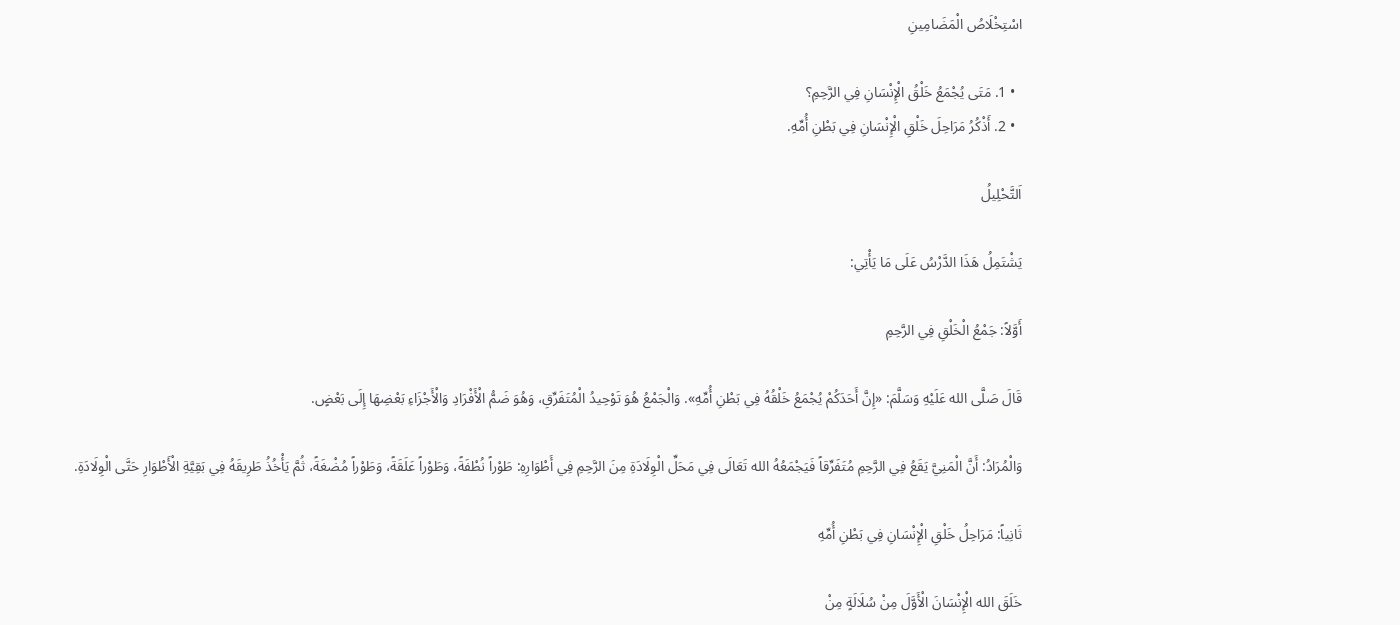اسْتِخْلَاصُ الْمَضَامِينِ

  • 1. مَتَى يُجْمَعُ خَلْقُ الْإِنْسَانِ فِي الرَّحِمِ؟
  • 2. أَذْكُرُ مَرَاحِلَ خَلْقِ الْإِنْسَانِ فِي بَطْنِ أُمِّهِ.

اَلتَّحْلِيلُ

يَشْتَمِلُ هَذَا الدَّرْسُ عَلَى مَا يَأْتِي:

أَوَّلاً: جَمْعُ الْخَلْقِ فِي الرَّحِمِ

قَالَ صَلَّى الله عَلَيْهِ وَسَلَّمَ: «إِنَّ أَحَدَكُمْ يُجْمَعُ خَلْقُهُ فِي بَطْنِ أُمِّهِ». وَالْجَمْعُ هُوَ تَوْحِيدُ الْمُتَفَرِّقِ، وَهُوَ ضَمُّ الْأَفْرَادِ وَالْأَجْزَاءِ بَعْضِهَا إِلَى بَعْضٍ.

وَالْمُرَادُ: أَنَّ الْمَنِيَّ يَقَعُ فِي الرَّحِمِ مُتَفَرِّقاً فَيَجْمَعُهُ الله تَعَالَى فِي مَحَلِّ الْوِلَادَةِ مِنَ الرَّحِمِ فِي أَطْوَارِهِ: طَوْراً نُطْفَةً، وَطَوْراً عَلَقَةً، وَطَوْراً مُضْغَةً، ثُمَّ يَأْخُذُ طَرِيقَهُ فِي بَقِيَّةِ الْأَطْوَارِ حَتَّى الْوِلَادَةِ.

ثَانِياً: مَرَاحِلُ خَلْقِ الْإِنْسَانِ فِي بَطْنِ أُمِّهِ

خَلَقَ الله الْإِنْسَانَ الْأَوَّلَ مِنْ سُلَالَةٍ مِنْ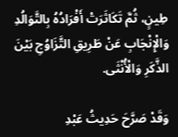طِينٍ، ثُمَّ تَكَاثَرَتْ أَفْرَادُهُ بِالتَّوَالُدِ وَالْإِنْجَابِ عَنْ طَرِيقِ التَّزَاوُجِ بَيْنَ الذَّكَرِ وَالْأُنْثَى.

وَقَدْ صَرَّحَ حَدِيثُ عَبْدِ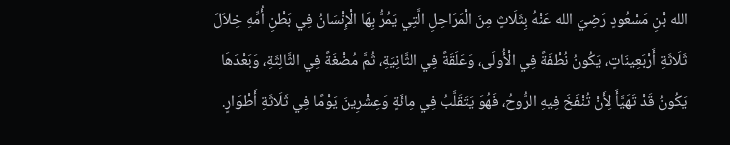الله بْنِ مَسْعُودٍ رَضِيَ الله عَنْهُ بِثَلَاثٍ مِنَ الْمَرَاحِلِ الَّتِي يَمُرُّ بِهَا الْإِنْسَانُ فِي بَطْنِ أُمِّهِ خِلاَلَ ثَلَاثَةِ أَرْبَعِينَاتٍ، يَكُونُ نُطْفَةً فِي الْأُولَى، وَعَلَقَةً فِي الثَّانِيَةِ، ثُمَّ مُضْغَةً فِي الثَّالِثَةِ، وَبَعْدَهَا يَكُونُ قَدْ تَهَيَّأَ لِأَنْ تُنْفَخَ فِيهِ الرُّوحُ، فَهُوَ يَتَقَلَّبُ فِي مِائَةٍ وَعِشْرِينَ يَوْمًا فِي ثَلَاثَةِ أَطْوَارٍ.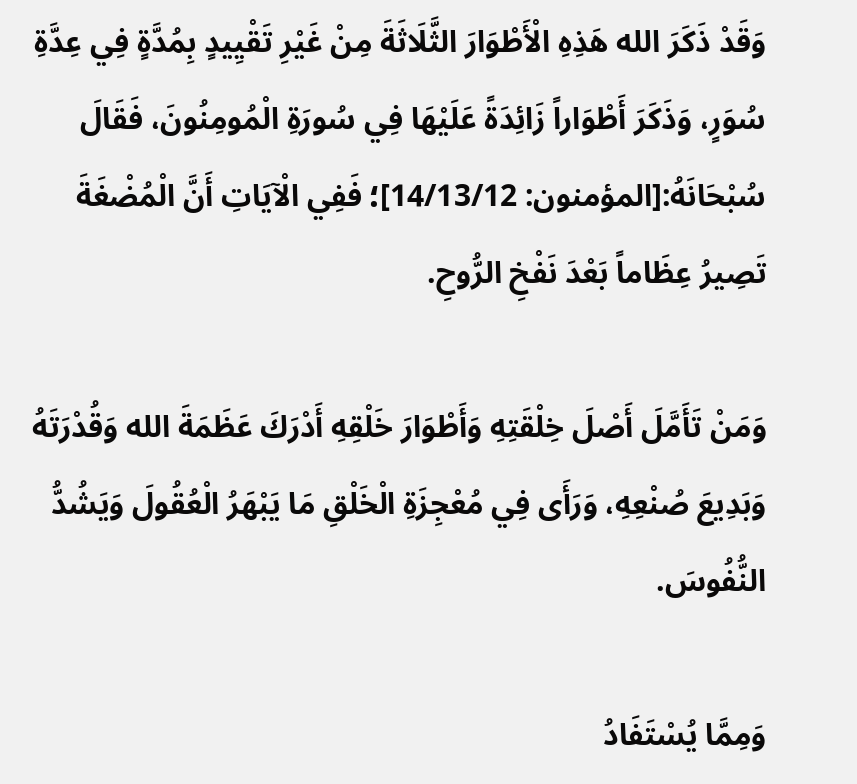وَقَدْ ذَكَرَ الله هَذِهِ الْأَطْوَارَ الثَّلَاثَةَ مِنْ غَيْرِ تَقْيِيدٍ بِمُدَّةٍ فِي عِدَّةِ سُوَرٍ، وَذَكَرَ أَطْوَاراً زَائِدَةً عَلَيْهَا فِي سُورَةِ الْمُومِنُونَ، فَقَالَ سُبْحَانَهُ:[المؤمنون: 14/13/12]؛ فَفِي الْآيَاتِ أَنَّ الْمُضْغَةَ تَصِيرُ عِظَاماً بَعْدَ نَفْخِ الرُّوحِ.

وَمَنْ تَأَمَّلَ أَصْلَ خِلْقَتِهِ وَأَطْوَارَ خَلْقِهِ أَدْرَكَ عَظَمَةَ الله وَقُدْرَتَهُ وَبَدِيعَ صُنْعِهِ، وَرَأَى فِي مُعْجِزَةِ الْخَلْقِ مَا يَبْهَرُ الْعُقُولَ وَيَشُدُّ النُّفُوسَ.

وَمِمَّا يُسْتَفَادُ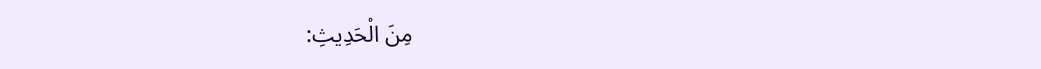مِنَ الْحَدِيثِ: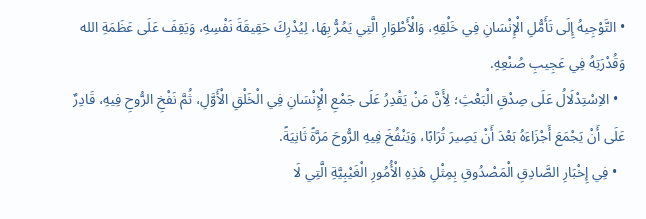• التَّوْجِيهُ إِلَى تَأَمُّلِ الْإِنْسَانِ فِي خَلْقِهِ، وَالْأَطْوَارِ الَّتِي يَمُرُّ بِهَا، لِيُدْرِكَ حَقِيقَةَ نَفْسِهِ، وَيَقِفَ عَلَى عَظَمَةِ الله وَقُدْرَتِهُ فِي عَجِيبِ صُنْعِهِ.
  • الاِسْتِدْلَالُ عَلَى صِدْقِ الْبَعْثِ؛ لِأَنَّ مَنْ يَقْدِرُ عَلَى جَمْعِ الْإِنْسَانِ فِي الْخَلْقِ الْأَوَّلِ، ثُمَّ نَفْخِ الرُّوحِ فِيهِ، قَادِرٌ عَلَى أَنْ يَجْمَعَ أَجْزَاءَهُ بَعْدَ أَنْ يَصِيرَ تُرَابًا، وَيَنْفُخَ فِيهِ الرُّوحَ مَرَّةً ثَانِيَةً.
  • فِي إِخْبَارِ الصَّادِقِ الْمَصْدُوقِ بِمِثْلِ هَذِهِ الْأُمُورِ الْغَيْبِيَّةِ الَّتِي لَا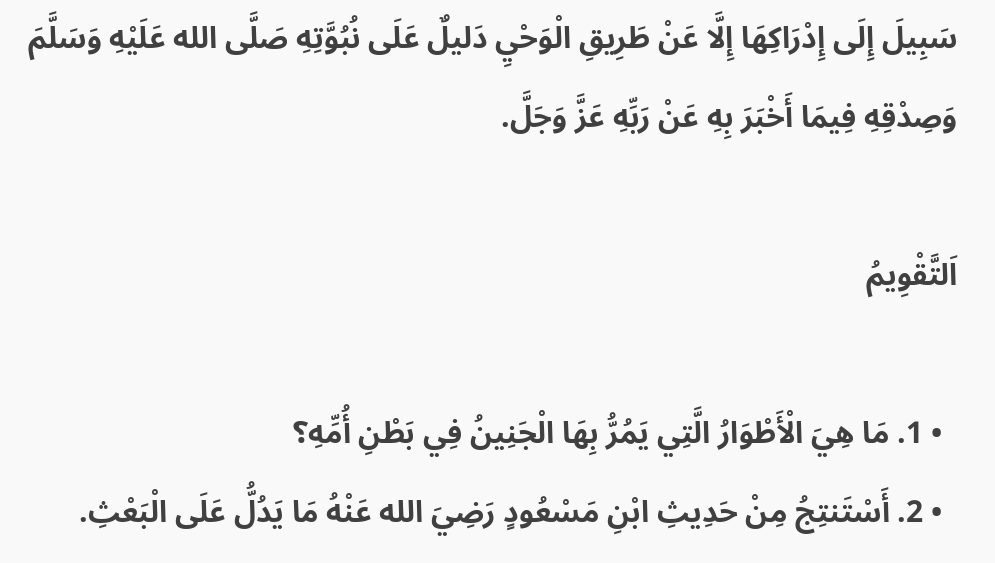سَبِيلَ إِلَى إِدْرَاكِهَا إِلَّا عَنْ طَرِيقِ الْوَحْيِ دَليلٌ عَلَى نُبُوَّتِهِ صَلَّى الله عَلَيْهِ وَسَلَّمَ وَصِدْقِهِ فِيمَا أَخْبَرَ بِهِ عَنْ رَبِّهِ عَزَّ وَجَلَّ.

اَلتَّقْوِيمُ

  • 1. مَا هِيَ الْأَطْوَارُ الَّتِي يَمُرُّ بِهَا الْجَنِينُ فِي بَطْنِ أُمِّهِ؟
  • 2. أَسْتَنتِجُ مِنْ حَدِيثِ ابْنِ مَسْعُودٍ رَضِيَ الله عَنْهُ مَا يَدُلُّ عَلَى الْبَعْثِ.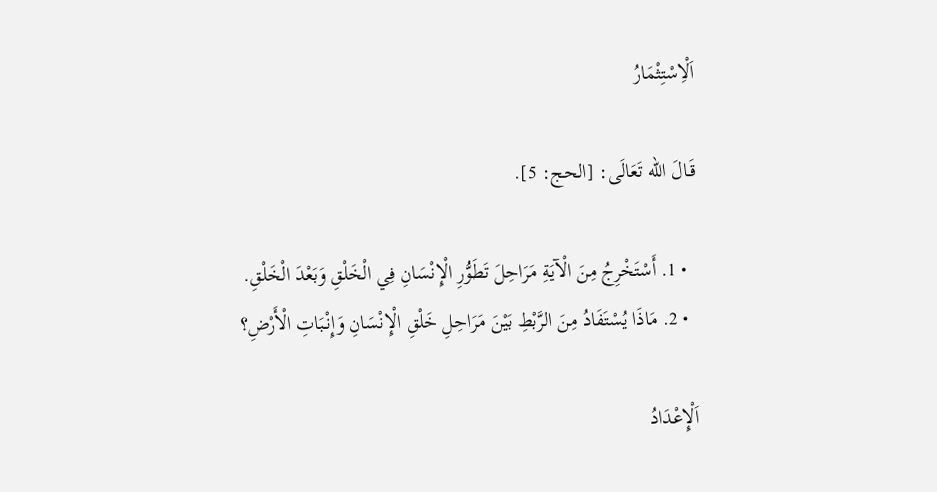اَلْاِسْتِثْمَارُ

قَـالَ الله تَعَالَى: [الحج: 5].

  • 1. أَسْتَخْرِجُ مِنَ الْآيَةِ مَرَاحِلَ تَطَوُّرِ الْإِنْسَانِ فِي الْخَلْقِ وَبَعْدَ الْخَلْقِ.
  • 2. مَاذَا يُسْتَفَادُ مِنَ الرَّبْطِ بَيْنَ مَرَاحِلِ خَلْقِ الْإِنْسَانِ وَإِنْبَاتِ الْأَرْضِ؟

اَلْإِعْدَادُ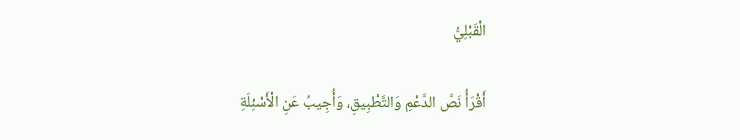الْقَبْلِيُّ

أَقْرَأُ نَصَّ الدَّعْمِ وَالتَّطْبِيقِ، وَأُجِيبُ عَنِ الْأَسْئِلَةِ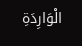الْوَارِدَةِ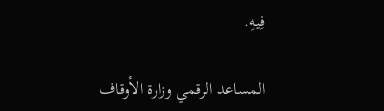فِيهِ.

المساعد الرقمي وزارة الأوقاف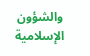والشؤون الإسلامية